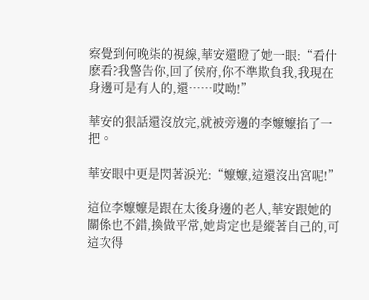察覺到何晚柒的視線,華安還瞪了她一眼:“看什麽看?我警告你,回了侯府,你不準欺負我,我現在身邊可是有人的,還……哎呦!”

華安的狠話還沒放完,就被旁邊的李嬤嬤掐了一把。

華安眼中更是閃著淚光:“嬤嬤,這還沒出宮呢!”

這位李嬤嬤是跟在太後身邊的老人,華安跟她的關係也不錯,換做平常,她肯定也是縱著自己的,可這次得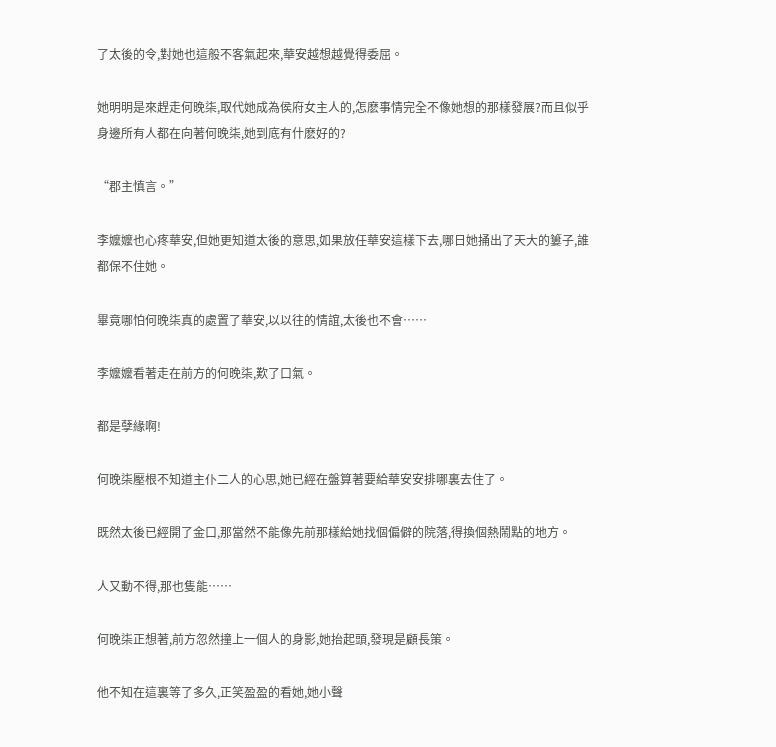了太後的令,對她也這般不客氣起來,華安越想越覺得委屈。

她明明是來趕走何晚柒,取代她成為侯府女主人的,怎麽事情完全不像她想的那樣發展?而且似乎身邊所有人都在向著何晚柒,她到底有什麽好的?

“郡主慎言。”

李嬤嬤也心疼華安,但她更知道太後的意思,如果放任華安這樣下去,哪日她捅出了天大的簍子,誰都保不住她。

畢竟哪怕何晚柒真的處置了華安,以以往的情誼,太後也不會……

李嬤嬤看著走在前方的何晚柒,歎了口氣。

都是孽緣啊!

何晚柒壓根不知道主仆二人的心思,她已經在盤算著要給華安安排哪裏去住了。

既然太後已經開了金口,那當然不能像先前那樣給她找個偏僻的院落,得換個熱鬧點的地方。

人又動不得,那也隻能……

何晚柒正想著,前方忽然撞上一個人的身影,她抬起頭,發現是顧長策。

他不知在這裏等了多久,正笑盈盈的看她,她小聲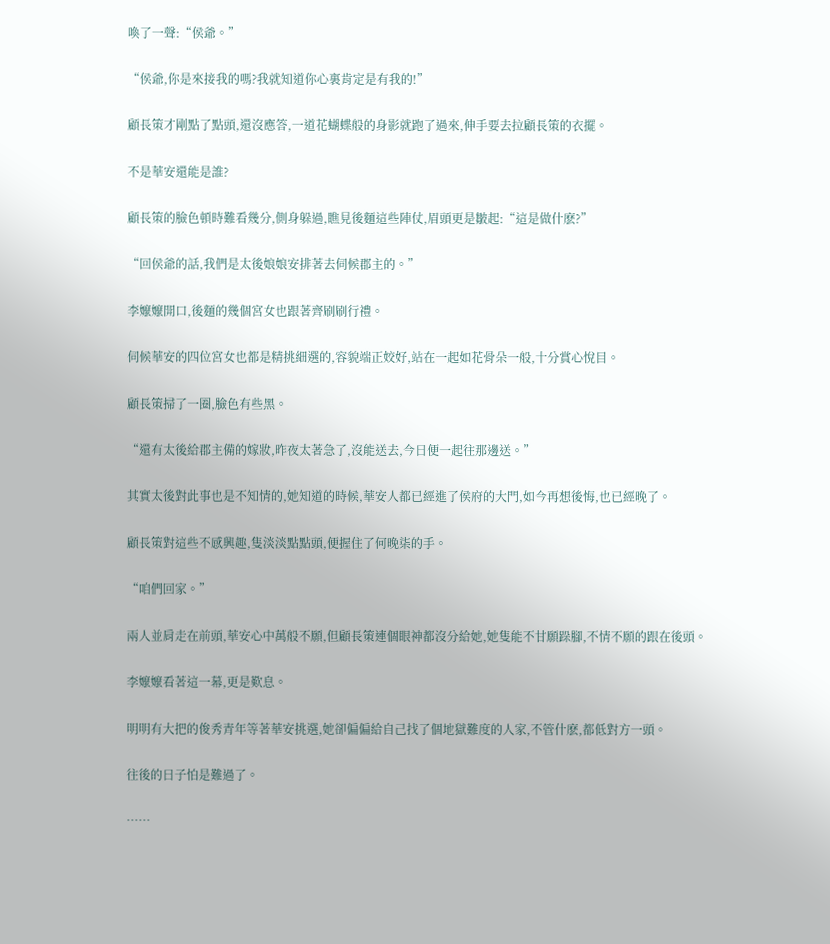喚了一聲:“侯爺。”

“侯爺,你是來接我的嗎?我就知道你心裏肯定是有我的!”

顧長策才剛點了點頭,還沒應答,一道花蝴蝶般的身影就跑了過來,伸手要去拉顧長策的衣擺。

不是華安還能是誰?

顧長策的臉色頓時難看幾分,側身躲過,瞧見後麵這些陣仗,眉頭更是皺起:“這是做什麽?”

“回侯爺的話,我們是太後娘娘安排著去伺候郡主的。”

李嬤嬤開口,後麵的幾個宮女也跟著齊刷刷行禮。

伺候華安的四位宮女也都是精挑細選的,容貌端正姣好,站在一起如花骨朵一般,十分賞心悅目。

顧長策掃了一圈,臉色有些黑。

“還有太後給郡主備的嫁妝,昨夜太著急了,沒能送去,今日便一起往那邊送。”

其實太後對此事也是不知情的,她知道的時候,華安人都已經進了侯府的大門,如今再想後悔,也已經晚了。

顧長策對這些不感興趣,隻淡淡點點頭,便握住了何晚柒的手。

“咱們回家。”

兩人並肩走在前頭,華安心中萬般不願,但顧長策連個眼神都沒分給她,她隻能不甘願跺腳,不情不願的跟在後頭。

李嬤嬤看著這一幕,更是歎息。

明明有大把的俊秀青年等著華安挑選,她卻偏偏給自己找了個地獄難度的人家,不管什麽,都低對方一頭。

往後的日子怕是難過了。

……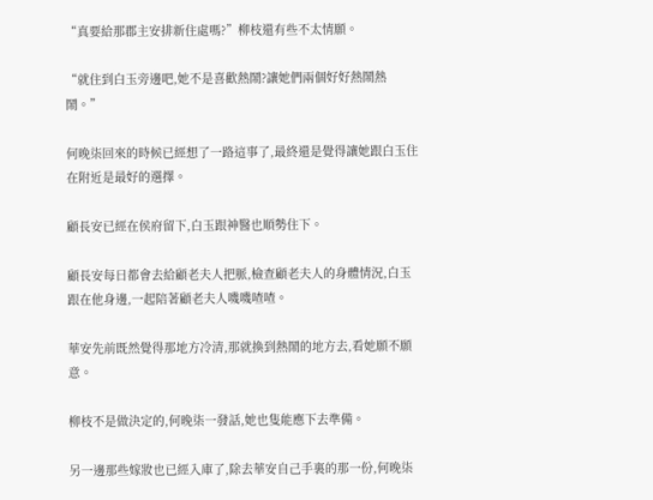“真要給那郡主安排新住處嗎?”柳枝還有些不太情願。

“就住到白玉旁邊吧,她不是喜歡熱鬧?讓她們兩個好好熱鬧熱鬧。”

何晚柒回來的時候已經想了一路這事了,最終還是覺得讓她跟白玉住在附近是最好的選擇。

顧長安已經在侯府留下,白玉跟神醫也順勢住下。

顧長安每日都會去給顧老夫人把脈,檢查顧老夫人的身體情況,白玉跟在他身邊,一起陪著顧老夫人嘰嘰喳喳。

華安先前既然覺得那地方冷清,那就換到熱鬧的地方去,看她願不願意。

柳枝不是做決定的,何晚柒一發話,她也隻能應下去準備。

另一邊那些嫁妝也已經入庫了,除去華安自己手裏的那一份,何晚柒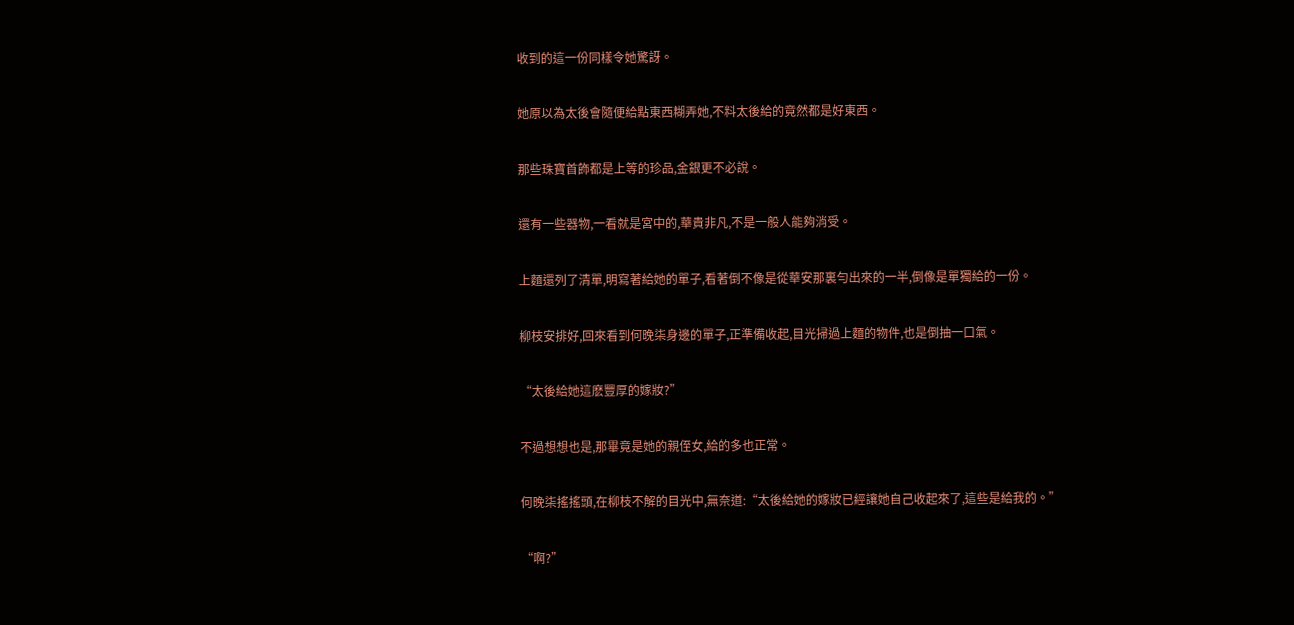收到的這一份同樣令她驚訝。

她原以為太後會隨便給點東西糊弄她,不料太後給的竟然都是好東西。

那些珠寶首飾都是上等的珍品,金銀更不必說。

還有一些器物,一看就是宮中的,華貴非凡,不是一般人能夠消受。

上麵還列了清單,明寫著給她的單子,看著倒不像是從華安那裏勻出來的一半,倒像是單獨給的一份。

柳枝安排好,回來看到何晚柒身邊的單子,正準備收起,目光掃過上麵的物件,也是倒抽一口氣。

“太後給她這麽豐厚的嫁妝?”

不過想想也是,那畢竟是她的親侄女,給的多也正常。

何晚柒搖搖頭,在柳枝不解的目光中,無奈道:“太後給她的嫁妝已經讓她自己收起來了,這些是給我的。”

“啊?”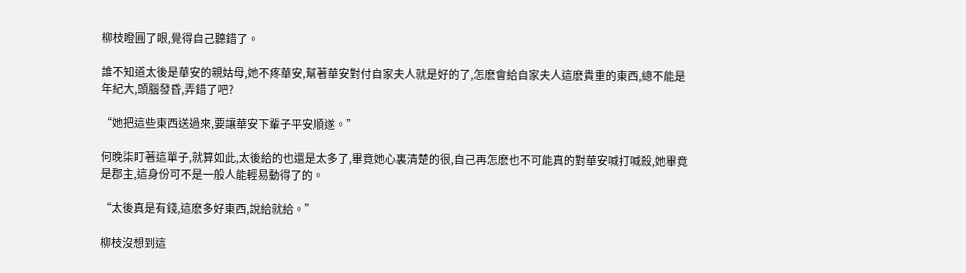柳枝瞪圓了眼,覺得自己聽錯了。

誰不知道太後是華安的親姑母,她不疼華安,幫著華安對付自家夫人就是好的了,怎麽會給自家夫人這麽貴重的東西,總不能是年紀大,頭腦發昏,弄錯了吧?

“她把這些東西送過來,要讓華安下輩子平安順遂。”

何晚柒盯著這單子,就算如此,太後給的也還是太多了,畢竟她心裏清楚的很,自己再怎麽也不可能真的對華安喊打喊殺,她畢竟是郡主,這身份可不是一般人能輕易動得了的。

“太後真是有錢,這麽多好東西,說給就給。”

柳枝沒想到這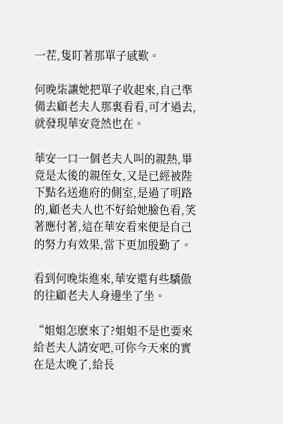一茬,隻盯著那單子感歎。

何晚柒讓她把單子收起來,自己準備去顧老夫人那裏看看,可才過去,就發現華安竟然也在。

華安一口一個老夫人叫的親熱,畢竟是太後的親侄女,又是已經被陛下點名送進府的側室,是過了明路的,顧老夫人也不好給她臉色看,笑著應付著,這在華安看來便是自己的努力有效果,當下更加殷勤了。

看到何晚柒進來,華安還有些驕傲的往顧老夫人身邊坐了坐。

“姐姐怎麽來了?姐姐不是也要來給老夫人請安吧,可你今天來的實在是太晚了,給長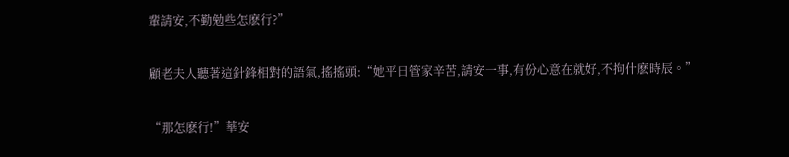輩請安,不勤勉些怎麽行?”

顧老夫人聽著這針鋒相對的語氣,搖搖頭:“她平日管家辛苦,請安一事,有份心意在就好,不拘什麽時辰。”

“那怎麽行!”華安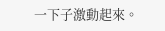一下子激動起來。